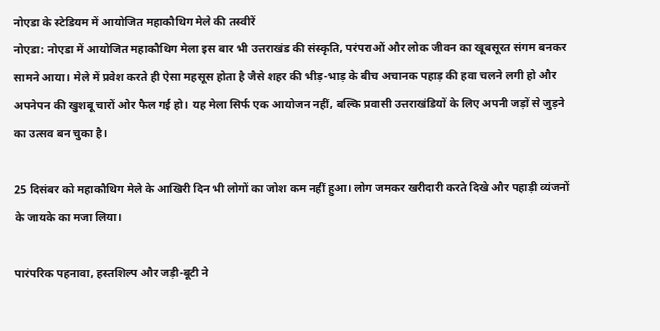नोएडा के स्टेडियम में आयोजित महाकौथिग मेले की तस्वीरें
नोएडा: नोएडा में आयोजित महाकौथिग मेला इस बार भी उत्तराखंड की संस्कृति, परंपराओं और लोक जीवन का खूबसूरत संगम बनकर सामने आया। मेले में प्रवेश करते ही ऐसा महसूस होता है जैसे शहर की भीड़-भाड़ के बीच अचानक पहाड़ की हवा चलने लगी हो और अपनेपन की खुशबू चारों ओर फैल गई हो। यह मेला सिर्फ एक आयोजन नहीं, बल्कि प्रवासी उत्तराखंडियों के लिए अपनी जड़ों से जुड़ने का उत्सव बन चुका है।

25 दिसंबर को महाकौथिग मेले के आखिरी दिन भी लोगों का जोश कम नहीं हुआ। लोग जमकर खरीदारी करते दिखे और पहाड़ी व्यंजनों के जायके का मजा लिया।

पारंपरिक पहनावा, हस्तशिल्प और जड़ी-बूटी ने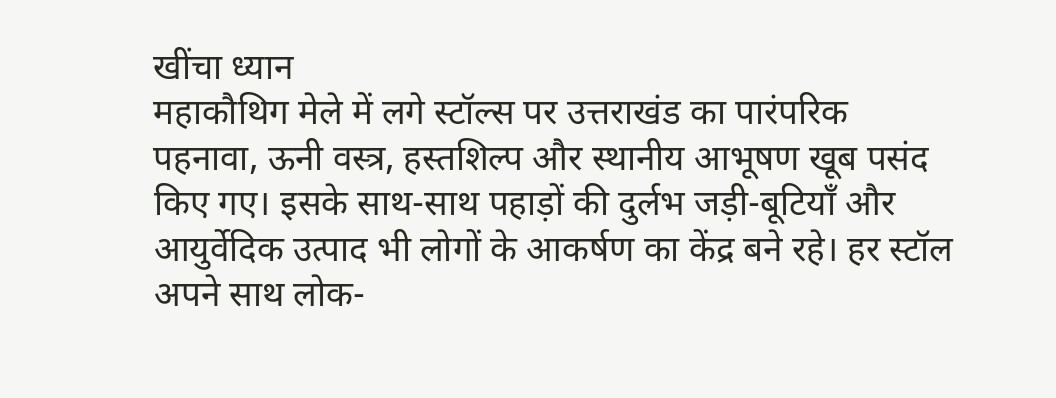खींचा ध्यान
महाकौथिग मेले में लगे स्टॉल्स पर उत्तराखंड का पारंपरिक पहनावा, ऊनी वस्त्र, हस्तशिल्प और स्थानीय आभूषण खूब पसंद किए गए। इसके साथ-साथ पहाड़ों की दुर्लभ जड़ी-बूटियाँ और आयुर्वेदिक उत्पाद भी लोगों के आकर्षण का केंद्र बने रहे। हर स्टॉल अपने साथ लोक-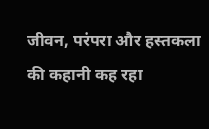जीवन, परंपरा और हस्तकला की कहानी कह रहा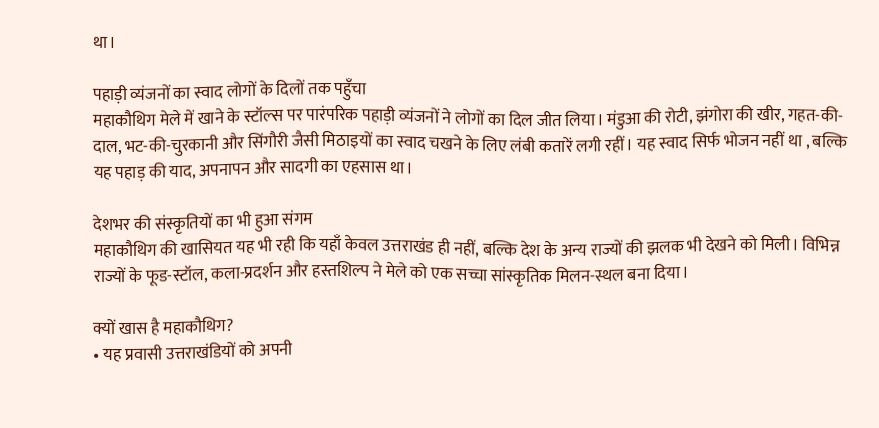था।

पहाड़ी व्यंजनों का स्वाद लोगों के दिलों तक पहुँचा
महाकौथिग मेले में खाने के स्टॉल्स पर पारंपरिक पहाड़ी व्यंजनों ने लोगों का दिल जीत लिया। मंडुआ की रोटी, झंगोरा की खीर, गहत-की-दाल, भट-की-चुरकानी और सिंगौरी जैसी मिठाइयों का स्वाद चखने के लिए लंबी कतारें लगी रहीं। यह स्वाद सिर्फ भोजन नहीं था , बल्कि यह पहाड़ की याद, अपनापन और सादगी का एहसास था।

देशभर की संस्कृतियों का भी हुआ संगम
महाकौथिग की खासियत यह भी रही कि यहाँ केवल उत्तराखंड ही नहीं, बल्कि देश के अन्य राज्यों की झलक भी देखने को मिली। विभिन्न राज्यों के फूड-स्टॉल, कला-प्रदर्शन और हस्तशिल्प ने मेले को एक सच्चा सांस्कृतिक मिलन-स्थल बना दिया।

क्यों खास है महाकौथिग?
• यह प्रवासी उत्तराखंडियों को अपनी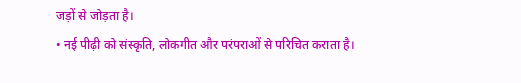जड़ों से जोड़ता है।
• नई पीढ़ी को संस्कृति, लोकगीत और परंपराओं से परिचित कराता है।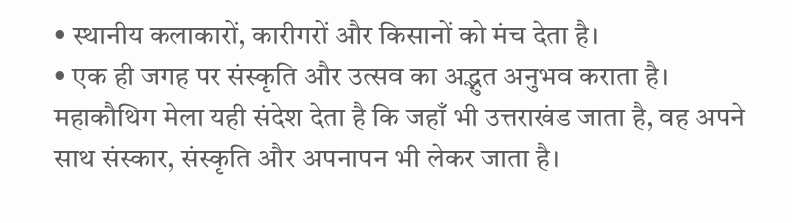• स्थानीय कलाकारों, कारीगरों और किसानों को मंच देता है।
• एक ही जगह पर संस्कृति और उत्सव का अद्भुत अनुभव कराता है।
महाकौथिग मेला यही संदेश देता है कि जहाँ भी उत्तराखंड जाता है, वह अपने साथ संस्कार, संस्कृति और अपनापन भी लेकर जाता है।